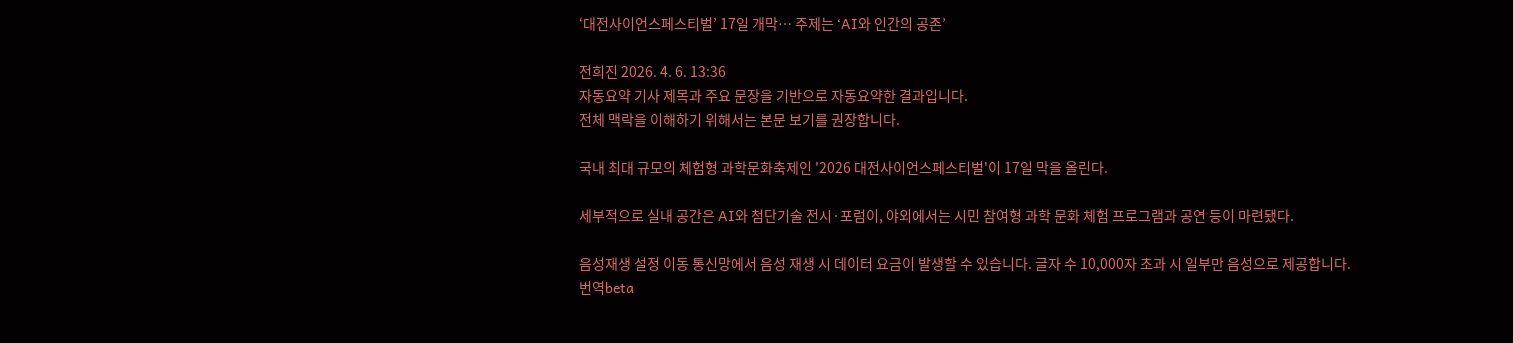‘대전사이언스페스티벌’ 17일 개막… 주제는 ‘AI와 인간의 공존’

전희진 2026. 4. 6. 13:36
자동요약 기사 제목과 주요 문장을 기반으로 자동요약한 결과입니다.
전체 맥락을 이해하기 위해서는 본문 보기를 권장합니다.

국내 최대 규모의 체험형 과학문화축제인 '2026 대전사이언스페스티벌'이 17일 막을 올린다.

세부적으로 실내 공간은 AI와 첨단기술 전시·포럼이, 야외에서는 시민 참여형 과학 문화 체험 프로그램과 공연 등이 마련됐다.

음성재생 설정 이동 통신망에서 음성 재생 시 데이터 요금이 발생할 수 있습니다. 글자 수 10,000자 초과 시 일부만 음성으로 제공합니다.
번역beta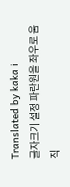Translated by kaka i
글자크기 설정 파란원을 좌우로 움직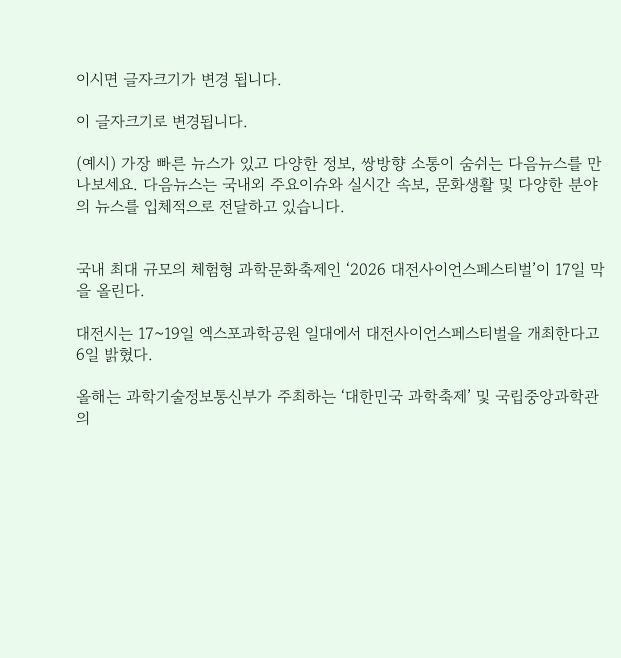이시면 글자크기가 변경 됩니다.

이 글자크기로 변경됩니다.

(예시) 가장 빠른 뉴스가 있고 다양한 정보, 쌍방향 소통이 숨쉬는 다음뉴스를 만나보세요. 다음뉴스는 국내외 주요이슈와 실시간 속보, 문화생활 및 다양한 분야의 뉴스를 입체적으로 전달하고 있습니다.


국내 최대 규모의 체험형 과학문화축제인 ‘2026 대전사이언스페스티벌’이 17일 막을 올린다.

대전시는 17~19일 엑스포과학공원 일대에서 대전사이언스페스티벌을 개최한다고 6일 밝혔다.

올해는 과학기술정보통신부가 주최하는 ‘대한민국 과학축제’ 및 국립중앙과학관의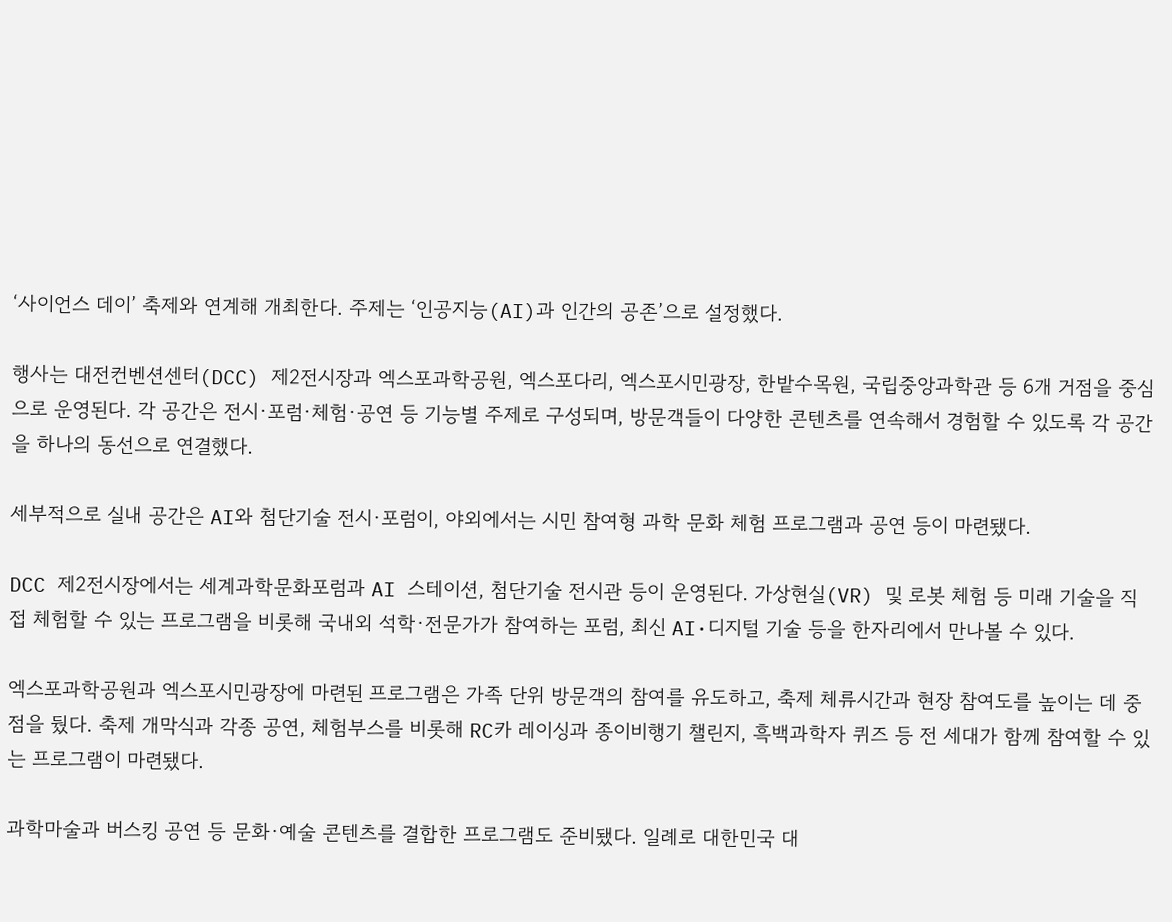‘사이언스 데이’ 축제와 연계해 개최한다. 주제는 ‘인공지능(AI)과 인간의 공존’으로 설정했다.

행사는 대전컨벤션센터(DCC) 제2전시장과 엑스포과학공원, 엑스포다리, 엑스포시민광장, 한밭수목원, 국립중앙과학관 등 6개 거점을 중심으로 운영된다. 각 공간은 전시·포럼·체험·공연 등 기능별 주제로 구성되며, 방문객들이 다양한 콘텐츠를 연속해서 경험할 수 있도록 각 공간을 하나의 동선으로 연결했다.

세부적으로 실내 공간은 AI와 첨단기술 전시·포럼이, 야외에서는 시민 참여형 과학 문화 체험 프로그램과 공연 등이 마련됐다.

DCC 제2전시장에서는 세계과학문화포럼과 AI 스테이션, 첨단기술 전시관 등이 운영된다. 가상현실(VR) 및 로봇 체험 등 미래 기술을 직접 체험할 수 있는 프로그램을 비롯해 국내외 석학·전문가가 참여하는 포럼, 최신 AI·디지털 기술 등을 한자리에서 만나볼 수 있다.

엑스포과학공원과 엑스포시민광장에 마련된 프로그램은 가족 단위 방문객의 참여를 유도하고, 축제 체류시간과 현장 참여도를 높이는 데 중점을 뒀다. 축제 개막식과 각종 공연, 체험부스를 비롯해 RC카 레이싱과 종이비행기 챌린지, 흑백과학자 퀴즈 등 전 세대가 함께 참여할 수 있는 프로그램이 마련됐다.

과학마술과 버스킹 공연 등 문화·예술 콘텐츠를 결합한 프로그램도 준비됐다. 일례로 대한민국 대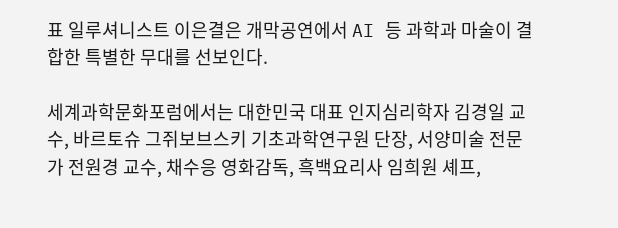표 일루셔니스트 이은결은 개막공연에서 AI 등 과학과 마술이 결합한 특별한 무대를 선보인다.

세계과학문화포럼에서는 대한민국 대표 인지심리학자 김경일 교수, 바르토슈 그쥐보브스키 기초과학연구원 단장, 서양미술 전문가 전원경 교수, 채수응 영화감독, 흑백요리사 임희원 셰프,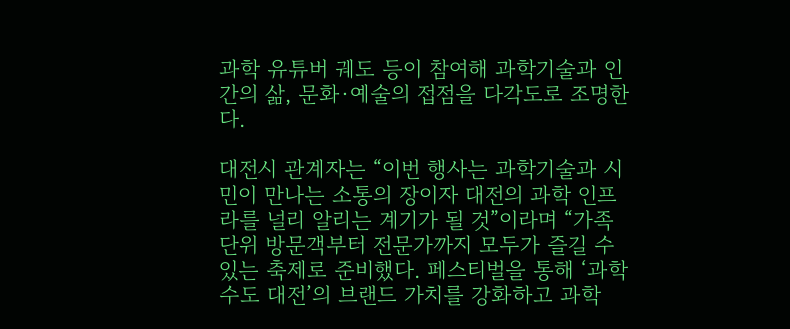과학 유튜버 궤도 등이 참여해 과학기술과 인간의 삶, 문화·예술의 접점을 다각도로 조명한다.

대전시 관계자는 “이번 행사는 과학기술과 시민이 만나는 소통의 장이자 대전의 과학 인프라를 널리 알리는 계기가 될 것”이라며 “가족 단위 방문객부터 전문가까지 모두가 즐길 수 있는 축제로 준비했다. 페스티벌을 통해 ‘과학수도 대전’의 브랜드 가치를 강화하고 과학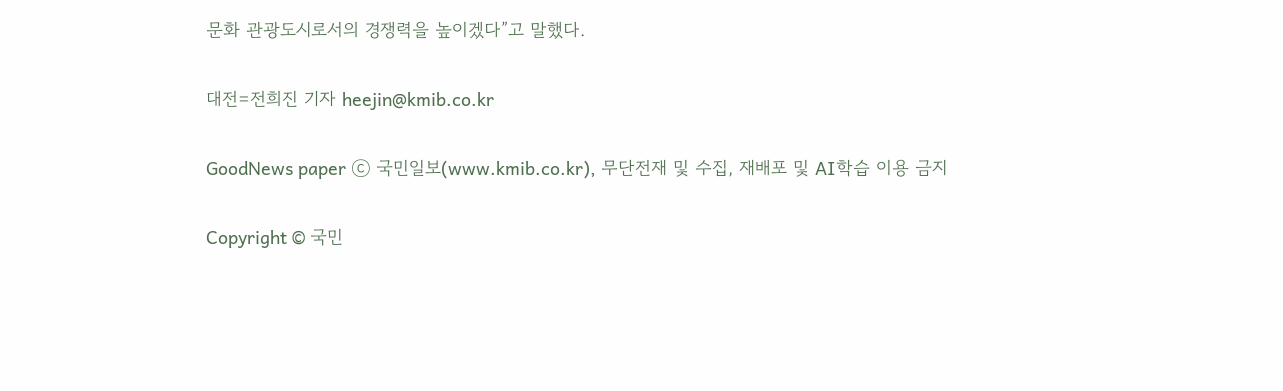문화 관광도시로서의 경쟁력을 높이겠다”고 말했다.

대전=전희진 기자 heejin@kmib.co.kr

GoodNews paper ⓒ 국민일보(www.kmib.co.kr), 무단전재 및 수집, 재배포 및 AI학습 이용 금지

Copyright © 국민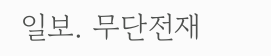일보. 무단전재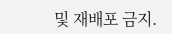및 재배포 금지.